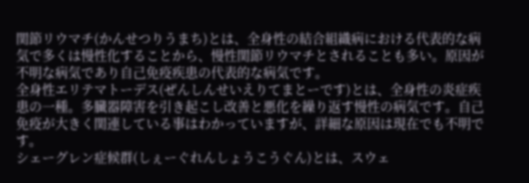関節リウマチ(かんせつりうまち)とは、全身性の結合組織病における代表的な病気で多くは慢性化することから、慢性関節リウマチとされることも多い。原因が不明な病気であり自己免疫疾患の代表的な病気です。
全身性エリテマトーデス(ぜんしんせいえりてまとーです)とは、全身性の炎症疾患の一種。多臓器障害を引き起こし改善と悪化を繰り返す慢性の病気です。自己免疫が大きく関連している事はわかっていますが、詳細な原因は現在でも不明です。
シェーグレン症候群(しぇーぐれんしょうこうぐん)とは、スウェ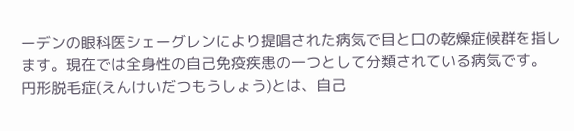ーデンの眼科医シェーグレンにより提唱された病気で目と口の乾燥症候群を指します。現在では全身性の自己免疫疾患の一つとして分類されている病気です。
円形脱毛症(えんけいだつもうしょう)とは、自己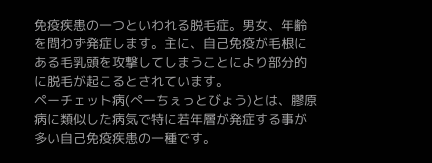免疫疾患の一つといわれる脱毛症。男女、年齢を問わず発症します。主に、自己免疫が毛根にある毛乳頭を攻撃してしまうことにより部分的に脱毛が起こるとされています。
ペーチェット病(ぺーちぇっとびょう)とは、膠原病に類似した病気で特に若年層が発症する事が多い自己免疫疾患の一種です。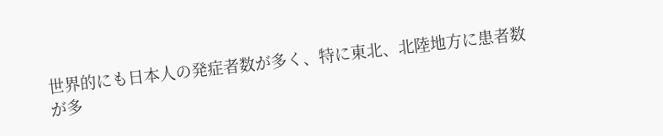世界的にも日本人の発症者数が多く、特に東北、北陸地方に患者数が多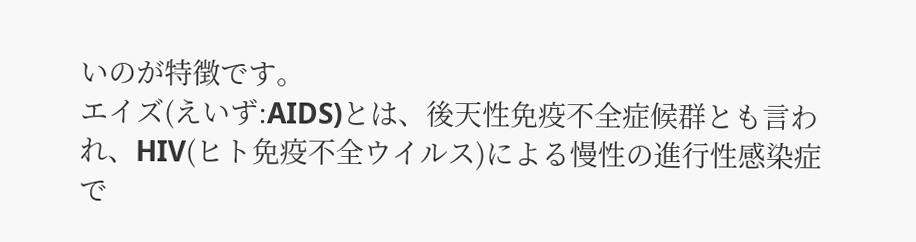いのが特徴です。
エイズ(えいず:AIDS)とは、後天性免疫不全症候群とも言われ、HIV(ヒト免疫不全ウイルス)による慢性の進行性感染症で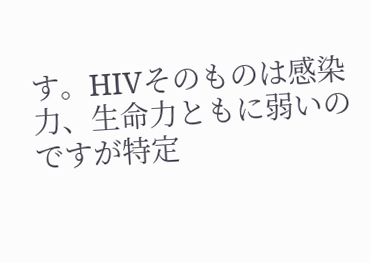す。HIVそのものは感染力、生命力ともに弱いのですが特定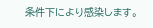条件下により感染します。